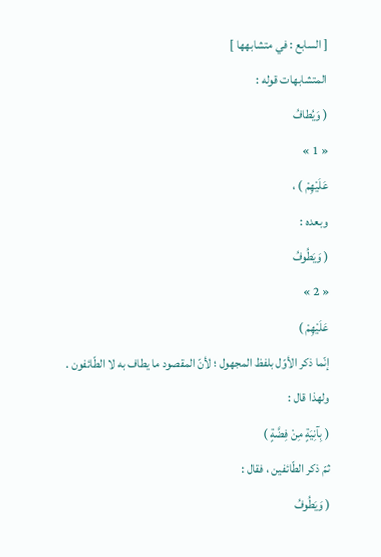[ السابع : في متشابهها ]
المتشابهات قوله :
( وَيُطافُ
« 1 »
عَلَيْهِمْ ) ،
وبعده :
( وَيَطُوفُ
« 2 »
عَلَيْهِمْ )
إنّما ذكر الأوّل بلفظ المجهول ؛ لأنّ المقصود ما يطاف به لا الطّائفون . ولهذا قال :
( بِآنِيَةٍ مِنْ فِضَّةٍ )
ثمّ ذكر الطّائفين ، فقال :
( وَيَطُوفُ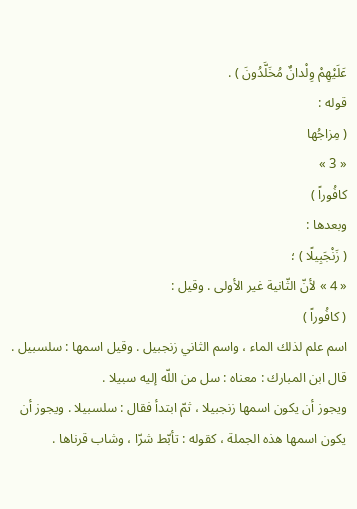عَلَيْهِمْ وِلْدانٌ مُخَلَّدُونَ ) .
قوله :
( مِزاجُها
« 3 »
كافُوراً )
وبعدها :
( زَنْجَبِيلًا ) ؛
« 4 » لأنّ الثّانية غير الأولى . وقيل :
( كافُوراً )
اسم علم لذلك الماء ، واسم الثاني زنجبيل . وقيل اسمها : سلسبيل . قال ابن المبارك : معناه : سل من اللّه إليه سبيلا .
ويجوز أن يكون اسمها زنجبيلا ، ثمّ ابتدأ فقال : سلسبيلا . ويجوز أن يكون اسمها هذه الجملة ، كقوله : تأبّط شرّا ، وشاب قرناها .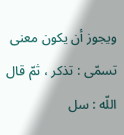ويجوز أن يكون معنى تسمّى : تذكر ، ثمّ قال اللّه : سل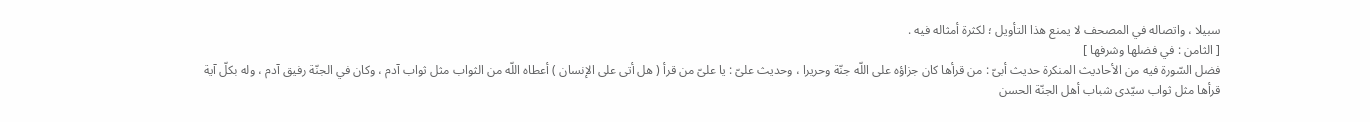سبيلا ، واتصاله في المصحف لا يمنع هذا التأويل ؛ لكثرة أمثاله فيه .
[ الثامن : في فضلها وشرفها ]
فضل السّورة فيه من الأحاديث المنكرة حديث أبىّ : من قرأها كان جزاؤه على اللّه جنّة وحريرا ، وحديث علىّ : يا علىّ من قرأ ( هل أتى على الإنسان ) أعطاه اللّه من الثواب مثل ثواب آدم ، وكان في الجنّة رفيق آدم ، وله بكلّ آية قرأها مثل ثواب سيّدى شباب أهل الجنّة الحسن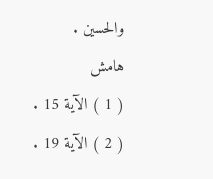والحسين .
هامش
( 1 ) الآية 15 .
( 2 ) الآية 19 .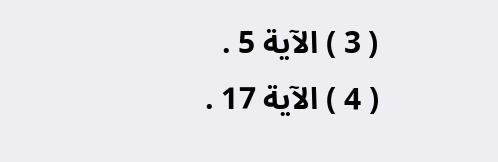( 3 ) الآية 5 .
( 4 ) الآية 17 .